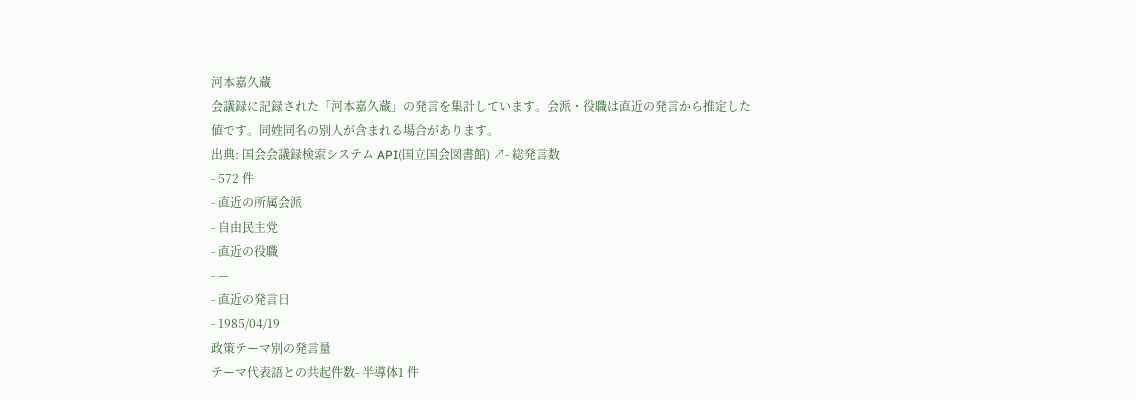河本嘉久蔵
会議録に記録された「河本嘉久蔵」の発言を集計しています。会派・役職は直近の発言から推定した値です。同姓同名の別人が含まれる場合があります。
出典: 国会会議録検索システム API(国立国会図書館) ↗- 総発言数
- 572 件
- 直近の所属会派
- 自由民主党
- 直近の役職
- —
- 直近の発言日
- 1985/04/19
政策テーマ別の発言量
テーマ代表語との共起件数- 半導体1 件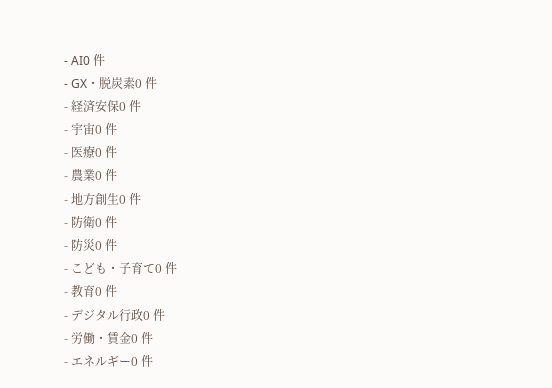- AI0 件
- GX・脱炭素0 件
- 経済安保0 件
- 宇宙0 件
- 医療0 件
- 農業0 件
- 地方創生0 件
- 防衛0 件
- 防災0 件
- こども・子育て0 件
- 教育0 件
- デジタル行政0 件
- 労働・賃金0 件
- エネルギー0 件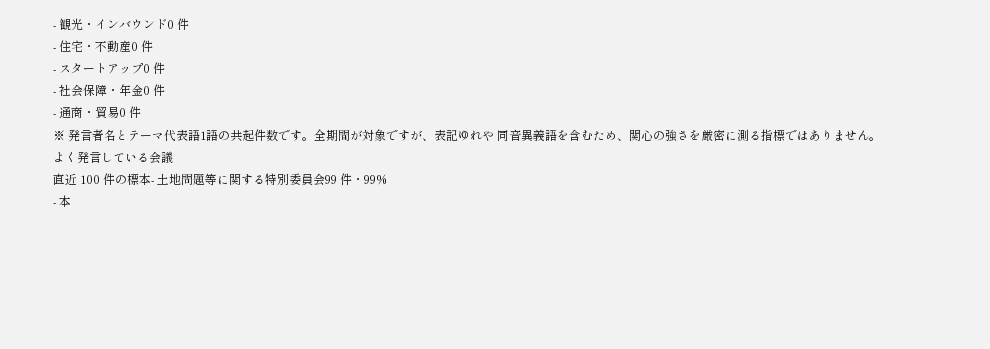- 観光・インバウンド0 件
- 住宅・不動産0 件
- スタートアップ0 件
- 社会保障・年金0 件
- 通商・貿易0 件
※ 発言者名とテーマ代表語1語の共起件数です。全期間が対象ですが、表記ゆれや 同音異義語を含むため、関心の強さを厳密に測る指標ではありません。
よく発言している会議
直近 100 件の標本- 土地問題等に関する特別委員会99 件・99%
- 本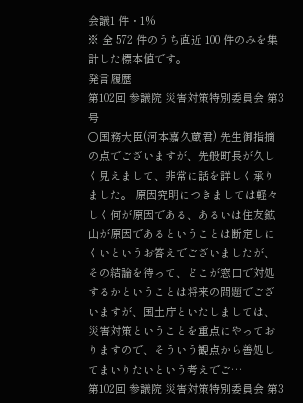会議1 件・1%
※ 全 572 件のうち直近 100 件のみを集計した標本値です。
発言履歴
第102回 参議院 災害対策特別委員会 第3号
○国務大臣(河本嘉久蔵君) 先生御指摘の点でございますが、先般町長が久しく見えまして、非常に話を詳しく承りました。 原因究明につきましては軽々しく何が原因である、あるいは住友鉱山が原因であるということは断定しにくいというお答えでございましたが、その結論を待って、どこが窓口で対処するかということは将来の問題でございますが、国土庁といたしましては、災害対策ということを重点にやっておりますので、そういう観点から善処してまいりたいという考えでご…
第102回 参議院 災害対策特別委員会 第3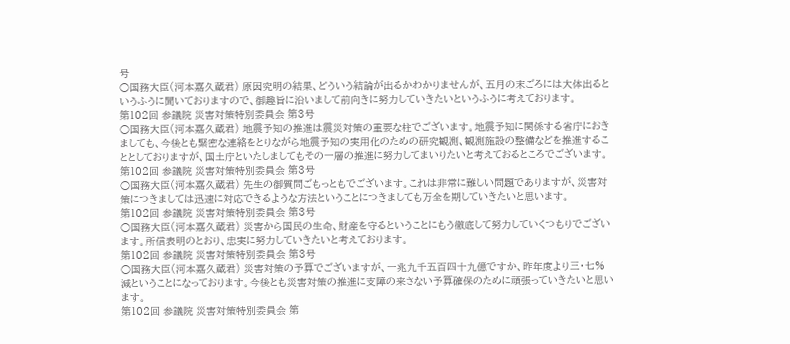号
○国務大臣(河本嘉久蔵君) 原因究明の結果、どういう結論が出るかわかりませんが、五月の末ごろには大体出るというふうに聞いておりますので、御趣旨に沿いまして前向きに努力していきたいというふうに考えております。
第102回 参議院 災害対策特別委員会 第3号
○国務大臣(河本嘉久蔵君) 地震予知の推進は震災対策の重要な柱でございます。地震予知に関係する省庁におきましても、今後とも緊密な連絡をとりながら地震予知の実用化のための研究観測、観測施設の整備などを推進することとしておりますが、国土庁といたしましてもその一層の推進に努力してまいりたいと考えておるところでございます。
第102回 参議院 災害対策特別委員会 第3号
○国務大臣(河本嘉久蔵君) 先生の御質問ごもっともでございます。これは非常に難しい問題でありますが、災害対策につきましては迅速に対応できるような方法ということにつきましても万全を期していきたいと思います。
第102回 参議院 災害対策特別委員会 第3号
○国務大臣(河本嘉久蔵君) 災害から国民の生命、財産を守るということにもう徹底して努力していくつもりでございます。所信表明のとおり、忠実に努力していきたいと考えております。
第102回 参議院 災害対策特別委員会 第3号
○国務大臣(河本嘉久蔵君) 災害対策の予算でございますが、一兆九千五百四十九億ですか、昨年度より三・七%減ということになっております。今後とも災害対策の推進に支障の来さない予算確保のために頑張っていきたいと思います。
第102回 参議院 災害対策特別委員会 第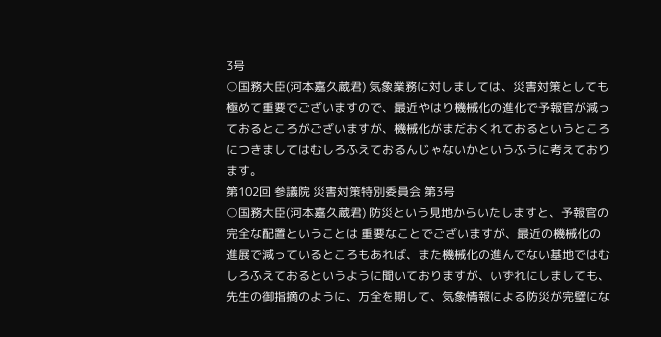3号
○国務大臣(河本嘉久蔵君) 気象業務に対しましては、災害対策としても極めて重要でございますので、最近やはり機械化の進化で予報官が減っておるところがございますが、機械化がまだおくれておるというところにつきましてはむしろふえておるんじゃないかというふうに考えております。
第102回 参議院 災害対策特別委員会 第3号
○国務大臣(河本嘉久蔵君) 防災という見地からいたしますと、予報官の完全な配置ということは 重要なことでございますが、最近の機械化の進展で減っているところもあれば、また機械化の進んでない基地ではむしろふえておるというように聞いておりますが、いずれにしましても、先生の御指摘のように、万全を期して、気象情報による防災が完璧にな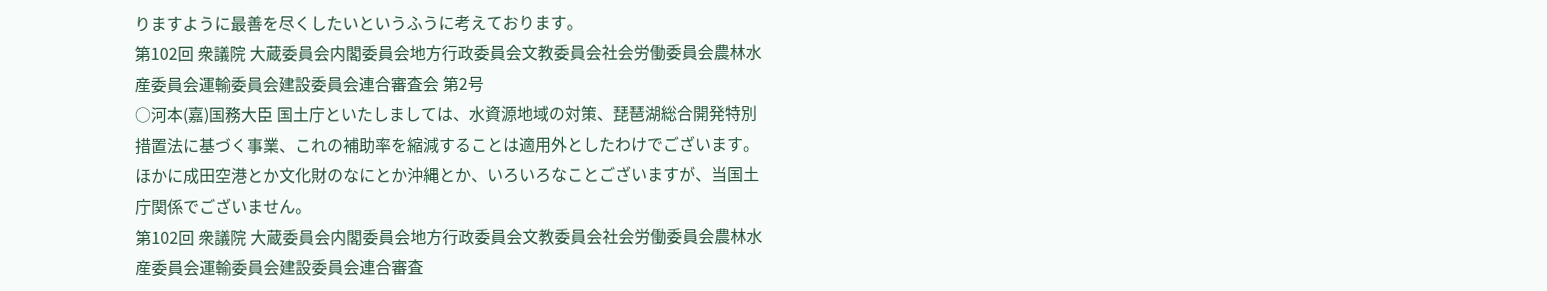りますように最善を尽くしたいというふうに考えております。
第102回 衆議院 大蔵委員会内閣委員会地方行政委員会文教委員会社会労働委員会農林水産委員会運輸委員会建設委員会連合審査会 第2号
○河本(嘉)国務大臣 国土庁といたしましては、水資源地域の対策、琵琶湖総合開発特別措置法に基づく事業、これの補助率を縮減することは適用外としたわけでございます。ほかに成田空港とか文化財のなにとか沖縄とか、いろいろなことございますが、当国土庁関係でございません。
第102回 衆議院 大蔵委員会内閣委員会地方行政委員会文教委員会社会労働委員会農林水産委員会運輸委員会建設委員会連合審査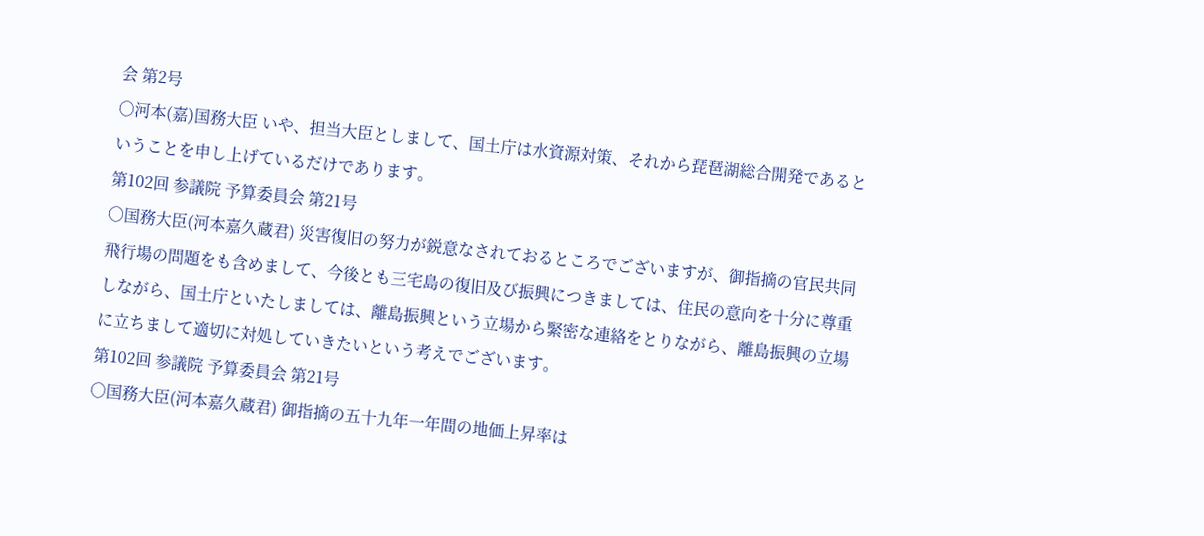会 第2号
○河本(嘉)国務大臣 いや、担当大臣としまして、国土庁は水資源対策、それから琵琶湖総合開発であるということを申し上げているだけであります。
第102回 参議院 予算委員会 第21号
○国務大臣(河本嘉久蔵君) 災害復旧の努力が鋭意なされておるところでございますが、御指摘の官民共同飛行場の問題をも含めまして、今後とも三宅島の復旧及び振興につきましては、住民の意向を十分に尊重しながら、国土庁といたしましては、離島振興という立場から緊密な連絡をとりながら、離島振興の立場に立ちまして適切に対処していきたいという考えでございます。
第102回 参議院 予算委員会 第21号
○国務大臣(河本嘉久蔵君) 御指摘の五十九年一年間の地価上昇率は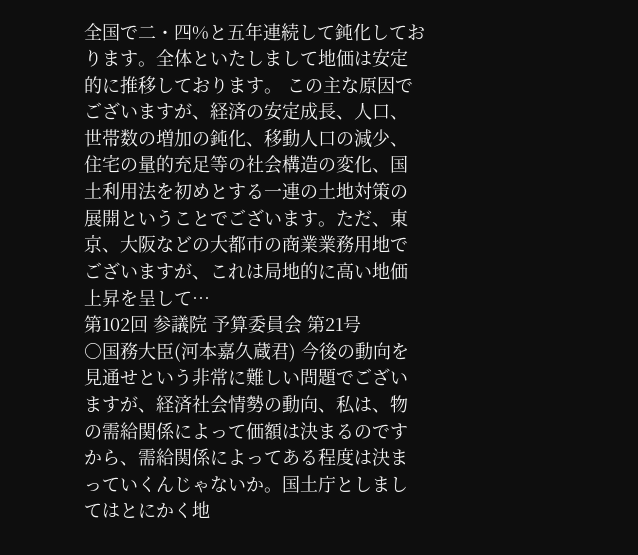全国で二・四%と五年連続して鈍化しております。全体といたしまして地価は安定的に推移しております。 この主な原因でございますが、経済の安定成長、人口、世帯数の増加の鈍化、移動人口の減少、住宅の量的充足等の社会構造の変化、国土利用法を初めとする一連の土地対策の展開ということでございます。ただ、東京、大阪などの大都市の商業業務用地でございますが、これは局地的に高い地価上昇を呈して…
第102回 参議院 予算委員会 第21号
○国務大臣(河本嘉久蔵君) 今後の動向を見通せという非常に難しい問題でございますが、経済社会情勢の動向、私は、物の需給関係によって価額は決まるのですから、需給関係によってある程度は決まっていくんじゃないか。国土庁としましてはとにかく地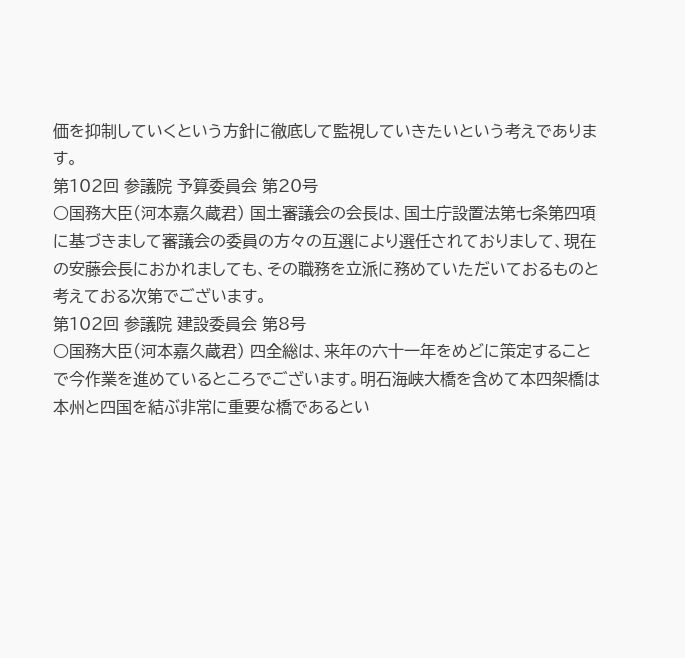価を抑制していくという方針に徹底して監視していきたいという考えであります。
第102回 参議院 予算委員会 第20号
○国務大臣(河本嘉久蔵君) 国土審議会の会長は、国土庁設置法第七条第四項に基づきまして審議会の委員の方々の互選により選任されておりまして、現在の安藤会長におかれましても、その職務を立派に務めていただいておるものと考えておる次第でございます。
第102回 参議院 建設委員会 第8号
○国務大臣(河本嘉久蔵君) 四全総は、来年の六十一年をめどに策定することで今作業を進めているところでございます。明石海峡大橋を含めて本四架橋は本州と四国を結ぶ非常に重要な橋であるとい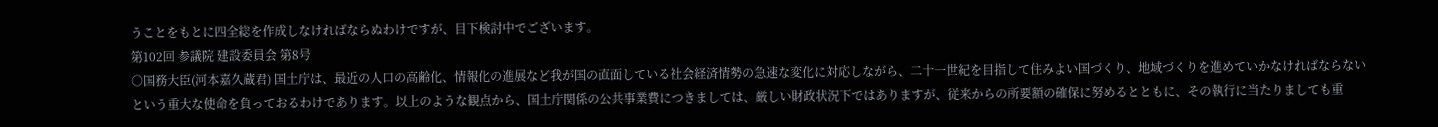うことをもとに四全総を作成しなければならぬわけですが、目下検討中でございます。
第102回 参議院 建設委員会 第8号
○国務大臣(河本嘉久蔵君) 国土庁は、最近の人口の高齢化、情報化の進展など我が国の直面している社会経済情勢の急速な変化に対応しながら、二十一世紀を目指して住みよい国づくり、地域づくりを進めていかなければならないという重大な使命を負っておるわけであります。以上のような観点から、国土庁関係の公共事業費につきましては、厳しい財政状況下ではありますが、従来からの所要額の確保に努めるとともに、その執行に当たりましても重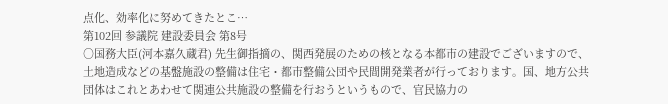点化、効率化に努めてきたとこ…
第102回 参議院 建設委員会 第8号
○国務大臣(河本嘉久蔵君) 先生御指摘の、関西発展のための核となる本都市の建設でございますので、土地造成などの基盤施設の整備は住宅・都市整備公団や民間開発業者が行っております。国、地方公共団体はこれとあわせて関連公共施設の整備を行おうというもので、官民協力の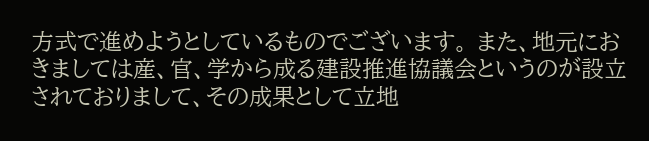方式で進めようとしているものでございます。 また、地元におきましては産、官、学から成る建設推進協議会というのが設立されておりまして、その成果として立地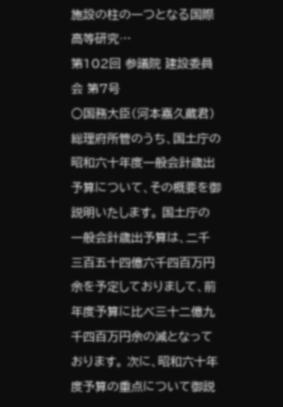施設の柱の一つとなる国際高等研究…
第102回 参議院 建設委員会 第7号
○国務大臣(河本嘉久蔵君) 総理府所管のうち、国土庁の昭和六十年度一般会計歳出予算について、その概要を御説明いたします。 国土庁の一般会計歳出予算は、二千三百五十四億六千四百万円余を予定しておりまして、前年度予算に比べ三十二億九千四百万円余の減となっております。 次に、昭和六十年度予算の重点について御説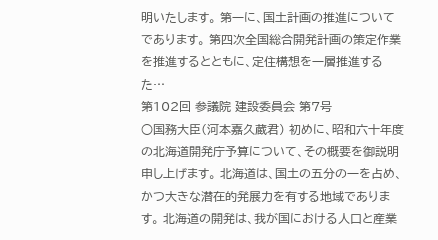明いたします。 第一に、国土計画の推進についてであります。 第四次全国総合開発計画の策定作業を推進するとともに、定住構想を一層推進するた…
第102回 参議院 建設委員会 第7号
○国務大臣(河本嘉久蔵君) 初めに、昭和六十年度の北海道開発庁予算について、その概要を御説明申し上げます。 北海道は、国土の五分の一を占め、かつ大きな潜在的発展力を有する地域であります。 北海道の開発は、我が国における人口と産業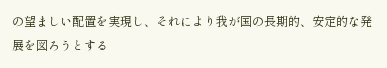の望ましい配置を実現し、それにより我が国の長期的、安定的な発展を図ろうとする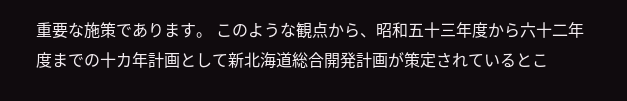重要な施策であります。 このような観点から、昭和五十三年度から六十二年度までの十カ年計画として新北海道総合開発計画が策定されているとこ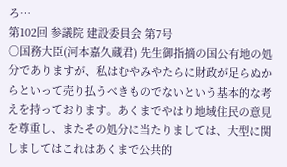ろ…
第102回 参議院 建設委員会 第7号
○国務大臣(河本嘉久蔵君) 先生御指摘の国公有地の処分でありますが、私はむやみやたらに財政が足らぬからといって売り払うべきものでないという基本的な考えを持っております。あくまでやはり地域住民の意見を尊重し、またその処分に当たりましては、大型に関しましてはこれはあくまで公共的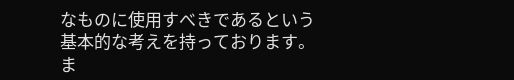なものに使用すべきであるという基本的な考えを持っております。ま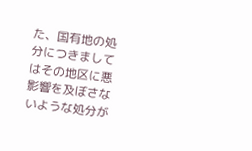た、国有地の処分につきましてはその地区に悪影響を及ぼさないような処分が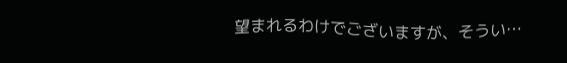望まれるわけでございますが、そうい…